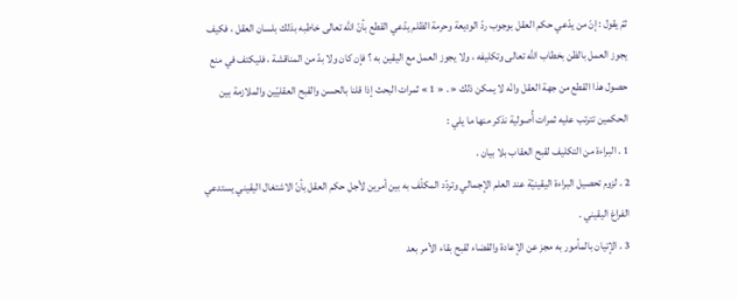ثمّ يقول : إنّ من يدّعي حكم العقل بوجوب ردّ الوديعة وحرمة الظلم يدّعي القطع بأنّ اللّه تعالى خاطبه بذلك بلسان العقل ، فكيف يجوز العمل بالظن بخطاب اللّه تعالى وتكليفه ، ولا يجوز العمل مع اليقين به ؟ فإن كان ولا بدّ من المناقشة ، فليكتف في منع حصول هذا القطع من جهة العقل وانّه لا يمكن ذلك « . « 1 » ثمرات البحث إذا قلنا بالحسن والقبح العقليّين والملازمة بين الحكمين تترتب عليه ثمرات أُصولية نذكر منها ما يلي :
1 . البراءة من التكليف لقبح العقاب بلا بيان .
2 . لزوم تحصيل البراءة اليقينيّة عند العلم الإجمالي وتردّد المكلّف به بين أمرين لأجل حكم العقل بأنّ الاشتغال اليقيني يستدعي الفراغ اليقيني .
3 . الإتيان بالمأمور به مجز عن الإعادة والقضاء لقبح بقاء الأمر بعد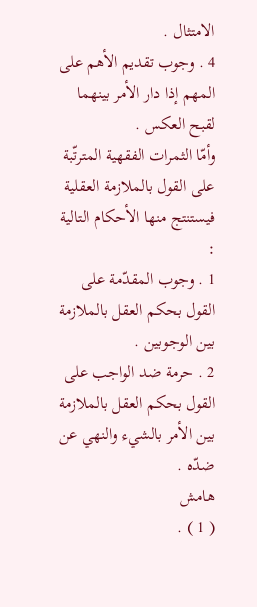الامتثال .
4 . وجوب تقديم الأهم على المهم إذا دار الأمر بينهما لقبح العكس .
وأمّا الثمرات الفقهية المترتّبة على القول بالملازمة العقلية فيستنتج منها الأحكام التالية :
1 . وجوب المقدّمة على القول بحكم العقل بالملازمة بين الوجوبين .
2 . حرمة ضد الواجب على القول بحكم العقل بالملازمة بين الأمر بالشيء والنهي عن ضدّه .
هامش
( 1 ) .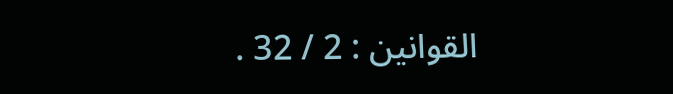القوانين : 2 / 32 .